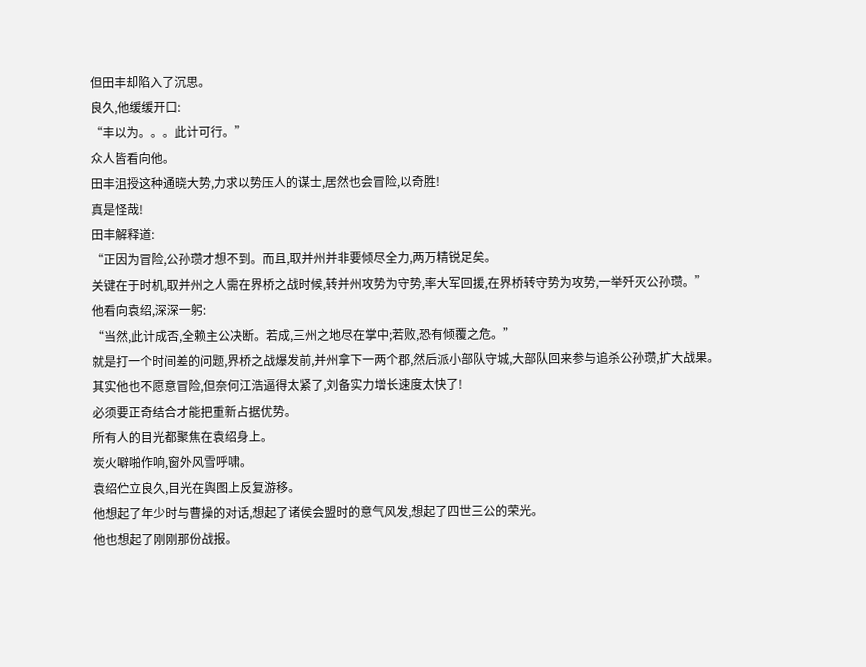但田丰却陷入了沉思。
良久,他缓缓开口:
“丰以为。。。此计可行。”
众人皆看向他。
田丰沮授这种通晓大势,力求以势压人的谋士,居然也会冒险,以奇胜!
真是怪哉!
田丰解释道:
“正因为冒险,公孙瓒才想不到。而且,取并州并非要倾尽全力,两万精锐足矣。
关键在于时机,取并州之人需在界桥之战时候,转并州攻势为守势,率大军回援,在界桥转守势为攻势,一举歼灭公孙瓒。”
他看向袁绍,深深一躬:
“当然,此计成否,全赖主公决断。若成,三州之地尽在掌中;若败,恐有倾覆之危。”
就是打一个时间差的问题,界桥之战爆发前,并州拿下一两个郡,然后派小部队守城,大部队回来参与追杀公孙瓒,扩大战果。
其实他也不愿意冒险,但奈何江浩逼得太紧了,刘备实力增长速度太快了!
必须要正奇结合才能把重新占据优势。
所有人的目光都聚焦在袁绍身上。
炭火噼啪作响,窗外风雪呼啸。
袁绍伫立良久,目光在舆图上反复游移。
他想起了年少时与曹操的对话,想起了诸侯会盟时的意气风发,想起了四世三公的荣光。
他也想起了刚刚那份战报。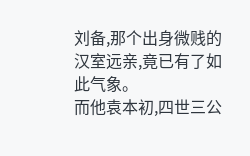刘备,那个出身微贱的汉室远亲,竟已有了如此气象。
而他袁本初,四世三公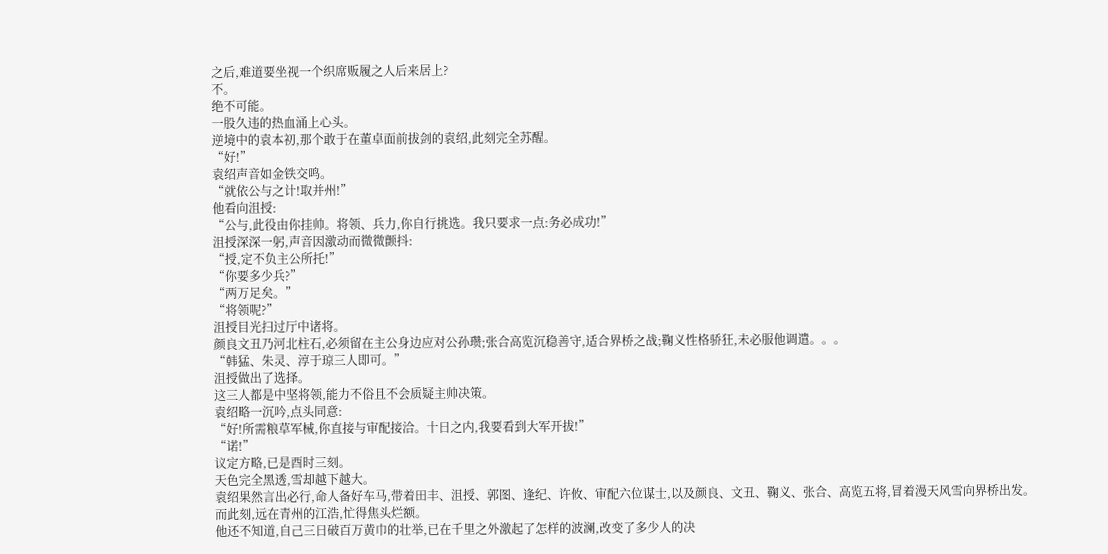之后,难道要坐视一个织席贩履之人后来居上?
不。
绝不可能。
一股久违的热血涌上心头。
逆境中的袁本初,那个敢于在董卓面前拔剑的袁绍,此刻完全苏醒。
“好!”
袁绍声音如金铁交鸣。
“就依公与之计!取并州!”
他看向沮授:
“公与,此役由你挂帅。将领、兵力,你自行挑选。我只要求一点:务必成功!”
沮授深深一躬,声音因激动而微微颤抖:
“授,定不负主公所托!”
“你要多少兵?”
“两万足矣。”
“将领呢?”
沮授目光扫过厅中诸将。
颜良文丑乃河北柱石,必须留在主公身边应对公孙瓒;张合高览沉稳善守,适合界桥之战;鞠义性格骄狂,未必服他调遣。。。
“韩猛、朱灵、淳于琼三人即可。”
沮授做出了选择。
这三人都是中坚将领,能力不俗且不会质疑主帅决策。
袁绍略一沉吟,点头同意:
“好!所需粮草军械,你直接与审配接洽。十日之内,我要看到大军开拔!”
“诺!”
议定方略,已是酉时三刻。
天色完全黑透,雪却越下越大。
袁绍果然言出必行,命人备好车马,带着田丰、沮授、郭图、逢纪、许攸、审配六位谋士,以及颜良、文丑、鞠义、张合、高览五将,冒着漫天风雪向界桥出发。
而此刻,远在青州的江浩,忙得焦头烂额。
他还不知道,自己三日破百万黄巾的壮举,已在千里之外激起了怎样的波澜,改变了多少人的决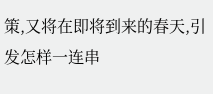策,又将在即将到来的春天,引发怎样一连串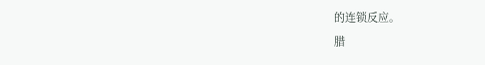的连锁反应。
腊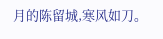月的陈留城,寒风如刀。